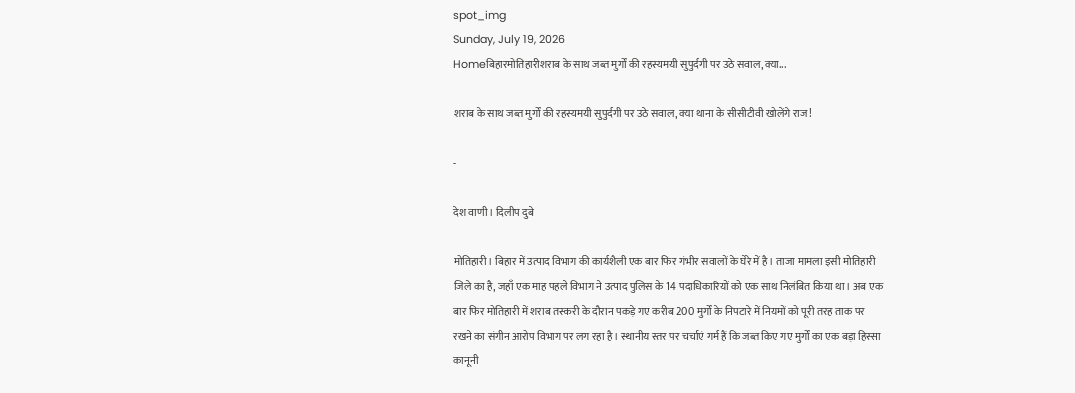spot_img
Sunday, July 19, 2026
Homeबिहारमोतिहारीशराब के साथ जब्त मुर्गों की रहस्यमयी सुपुर्दगी पर उठे सवाल, क्या...

शराब के साथ जब्त मुर्गों की रहस्यमयी सुपुर्दगी पर उठे सवाल, क्या थाना के सीसीटीवी खोलेंगे राज!

-

देश वाणी। दिलीप दुबे

मोतिहारी। बिहार में उत्पाद विभाग की कार्यशैली एक बार फिर गंभीर सवालों के घेरे में है। ताजा मामला इसी मोतिहारी जिले का है, जहाँ एक माह पहले विभाग ने उत्पाद पुलिस के 14 पदाधिकारियों को एक साथ निलंबित किया था। अब एक बार फिर मोतिहारी में शराब तस्करी के दौरान पकड़े गए करीब 200 मुर्गों के निपटारे में नियमों को पूरी तरह ताक पर रखने का संगीन आरोप विभाग पर लग रहा है। स्थानीय स्तर पर चर्चाएं गर्म हैं कि जब्त किए गए मुर्गों का एक बड़ा हिस्सा कानूनी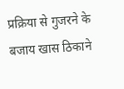प्रक्रिया से गुजरने के बजाय खास ठिकाने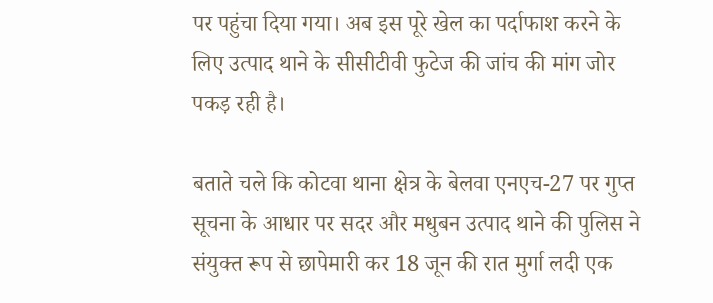पर पहुंचा दिया गया। अब इस पूरे खेल का पर्दाफाश करने के लिए उत्पाद थाने के सीसीटीवी फुटेज की जांच की मांग जोर पकड़ रही है।

बताते चले कि कोटवा थाना क्षेत्र के बेलवा एनएच-27 पर गुप्त सूचना के आधार पर सदर और मधुबन उत्पाद थाने की पुलिस ने संयुक्त रूप से छापेमारी कर 18 जून की रात मुर्गा लदी एक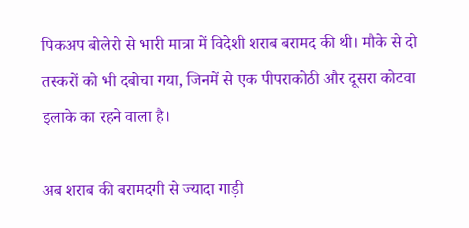पिकअप बोलेरो से भारी मात्रा में विदेशी शराब बरामद की थी। मौके से दो तस्करों को भी दबोचा गया, जिनमें से एक पीपराकोठी और दूसरा कोटवा इलाके का रहने वाला है।

अब शराब की बरामदगी से ज्यादा गाड़ी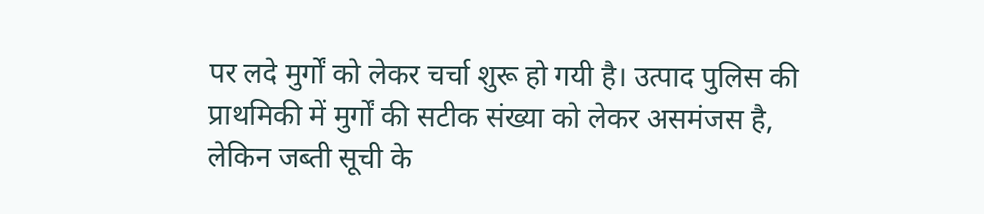पर लदे मुर्गों को लेकर चर्चा शुरू हो गयी है। उत्पाद पुलिस की प्राथमिकी में मुर्गों की सटीक संख्या को लेकर असमंजस है, लेकिन जब्ती सूची के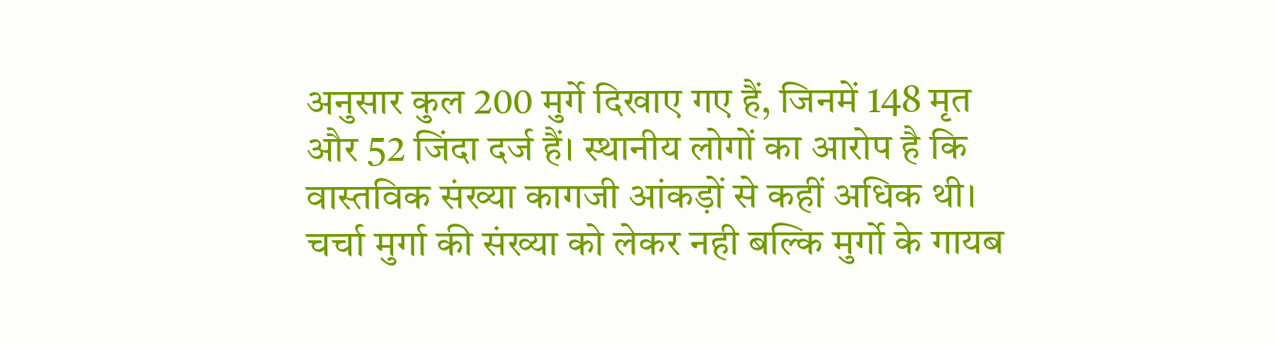अनुसार कुल 200 मुर्गे दिखाए गए हैं, जिनमें 148 मृत और 52 जिंदा दर्ज हैं। स्थानीय लोगों का आरोप है कि वास्तविक संख्या कागजी आंकड़ों से कहीं अधिक थी। चर्चा मुर्गा की संख्या को लेकर नही बल्कि मुर्गो के गायब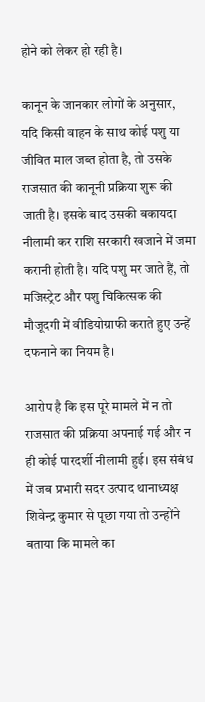होने को लेकर हो रही है।

कानून के जानकार लोगों के अनुसार, यदि किसी वाहन के साथ कोई पशु या जीवित माल जब्त होता है, तो उसके राजसात की कानूनी प्रक्रिया शुरू की जाती है। इसके बाद उसकी बकायदा नीलामी कर राशि सरकारी खजाने में जमा करानी होती है। यदि पशु मर जाते हैं, तो मजिस्ट्रेट और पशु चिकित्सक की मौजूदगी में वीडियोग्राफी कराते हुए उन्हें दफनाने का नियम है।

आरोप है कि इस पूरे मामले में न तो राजसात की प्रक्रिया अपनाई गई और न ही कोई पारदर्शी नीलामी हुई। इस संबंध में जब प्रभारी सदर उत्पाद थानाध्यक्ष शिवेन्द्र कुमार से पूछा गया तो उन्होंने बताया कि मामले का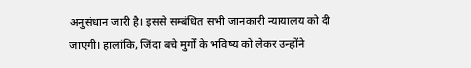अनुसंधान जारी है। इससे सम्बंधित सभी जानकारी न्यायालय को दी जाएगी। हालांकि, जिंदा बचे मुर्गों के भविष्य को लेकर उन्होंने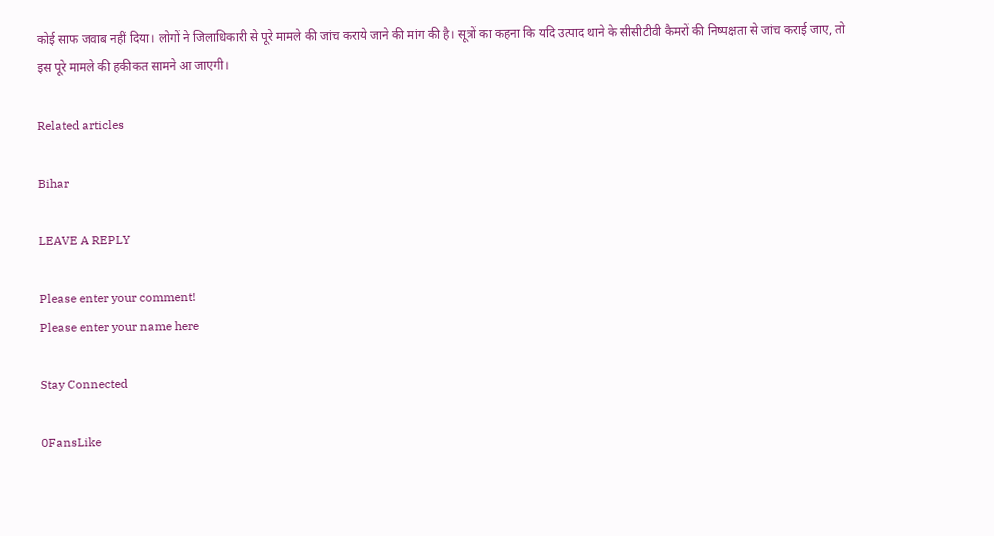कोई साफ जवाब नहीं दिया। लोगों ने जिलाधिकारी से पूरे मामले की जांच कराये जाने की मांग की है। सूत्रों का कहना कि यदि उत्पाद थाने के सीसीटीवी कैमरों की निष्पक्षता से जांच कराई जाए, तो इस पूरे मामले की हकीकत सामने आ जाएगी।

Related articles

Bihar

LEAVE A REPLY

Please enter your comment!
Please enter your name here

Stay Connected

0FansLike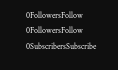0FollowersFollow
0FollowersFollow
0SubscribersSubscribe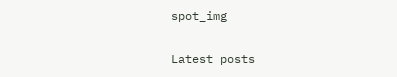spot_img

Latest posts